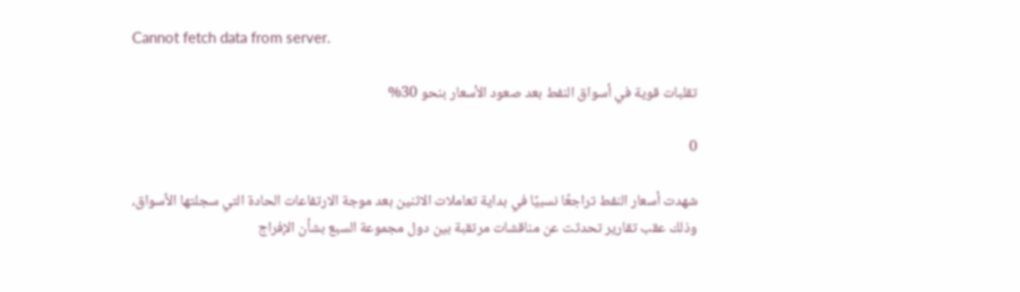Cannot fetch data from server.

تقلبات قوية في أسواق النفط بعد صعود الأسعار بنحو 30%

0

شهدت أسعار النفط تراجعًا نسبيًا في بداية تعاملات الاثنين بعد موجة الارتفاعات الحادة التي سجلتها الأسواق، وذلك عقب تقارير تحدثت عن مناقشات مرتقبة بين دول مجموعة السبع بشأن الإفراج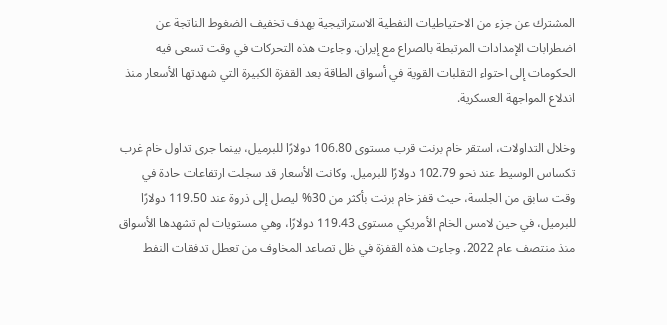المشترك عن جزء من الاحتياطيات النفطية الاستراتيجية بهدف تخفيف الضغوط الناتجة عن اضطرابات الإمدادات المرتبطة بالصراع مع إيران. وجاءت هذه التحركات في وقت تسعى فيه الحكومات إلى احتواء التقلبات القوية في أسواق الطاقة بعد القفزة الكبيرة التي شهدتها الأسعار منذ اندلاع المواجهة العسكرية.

وخلال التداولات، استقر خام برنت قرب مستوى 106.80 دولارًا للبرميل، بينما جرى تداول خام غرب تكساس الوسيط عند نحو 102.79 دولارًا للبرميل. وكانت الأسعار قد سجلت ارتفاعات حادة في وقت سابق من الجلسة، حيث قفز خام برنت بأكثر من 30% ليصل إلى ذروة عند 119.50 دولارًا للبرميل، في حين لامس الخام الأمريكي مستوى 119.43 دولارًا، وهي مستويات لم تشهدها الأسواق منذ منتصف عام 2022. وجاءت هذه القفزة في ظل تصاعد المخاوف من تعطل تدفقات النفط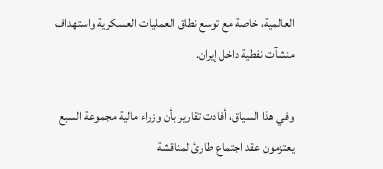العالمية، خاصة مع توسع نطاق العمليات العسكرية واستهداف منشآت نفطية داخل إيران.

وفي هذا السياق، أفادت تقارير بأن وزراء مالية مجموعة السبع يعتزمون عقد اجتماع طارئ لمناقشة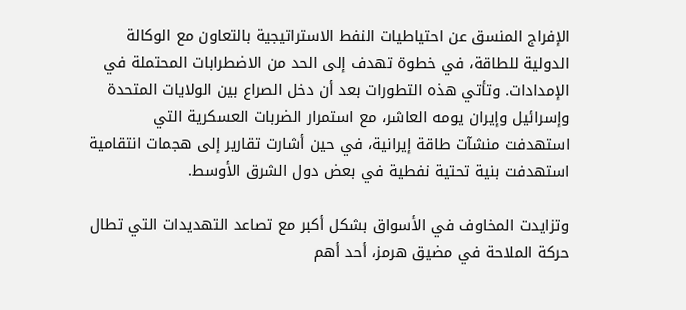الإفراج المنسق عن احتياطيات النفط الاستراتيجية بالتعاون مع الوكالة الدولية للطاقة، في خطوة تهدف إلى الحد من الاضطرابات المحتملة في الإمدادات. وتأتي هذه التطورات بعد أن دخل الصراع بين الولايات المتحدة وإسرائيل وإيران يومه العاشر، مع استمرار الضربات العسكرية التي استهدفت منشآت طاقة إيرانية، في حين أشارت تقارير إلى هجمات انتقامية استهدفت بنية تحتية نفطية في بعض دول الشرق الأوسط.

وتزايدت المخاوف في الأسواق بشكل أكبر مع تصاعد التهديدات التي تطال حركة الملاحة في مضيق هرمز، أحد أهم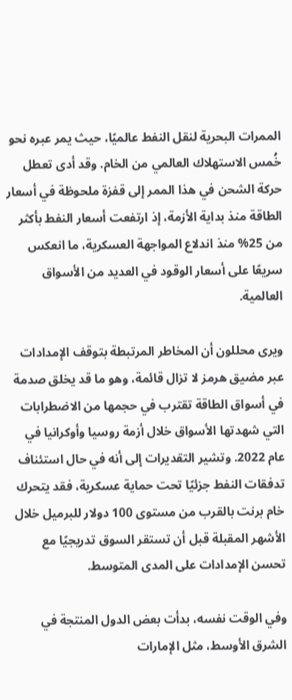الممرات البحرية لنقل النفط عالميًا، حيث يمر عبره نحو خُمس الاستهلاك العالمي من الخام. وقد أدى تعطل حركة الشحن في هذا الممر إلى قفزة ملحوظة في أسعار الطاقة منذ بداية الأزمة، إذ ارتفعت أسعار النفط بأكثر من 25% منذ اندلاع المواجهة العسكرية، ما انعكس سريعًا على أسعار الوقود في العديد من الأسواق العالمية.

ويرى محللون أن المخاطر المرتبطة بتوقف الإمدادات عبر مضيق هرمز لا تزال قائمة، وهو ما قد يخلق صدمة في أسواق الطاقة تقترب في حجمها من الاضطرابات التي شهدتها الأسواق خلال أزمة روسيا وأوكرانيا في عام 2022. وتشير التقديرات إلى أنه في حال استئناف تدفقات النفط جزئيًا تحت حماية عسكرية، فقد يتحرك خام برنت بالقرب من مستوى 100 دولار للبرميل خلال الأشهر المقبلة قبل أن تستقر السوق تدريجيًا مع تحسن الإمدادات على المدى المتوسط.

وفي الوقت نفسه، بدأت بعض الدول المنتجة في الشرق الأوسط، مثل الإمارات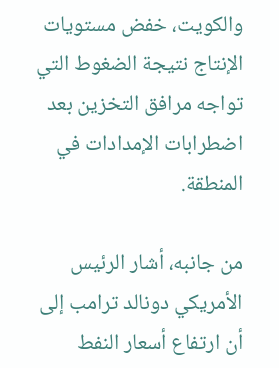والكويت، خفض مستويات الإنتاج نتيجة الضغوط التي تواجه مرافق التخزين بعد اضطرابات الإمدادات في المنطقة.

من جانبه، أشار الرئيس الأمريكي دونالد ترامب إلى أن ارتفاع أسعار النفط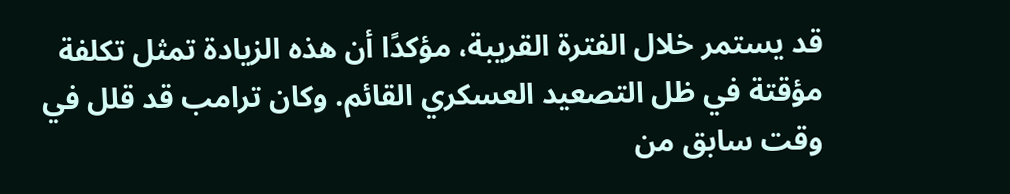قد يستمر خلال الفترة القريبة، مؤكدًا أن هذه الزيادة تمثل تكلفة مؤقتة في ظل التصعيد العسكري القائم. وكان ترامب قد قلل في وقت سابق من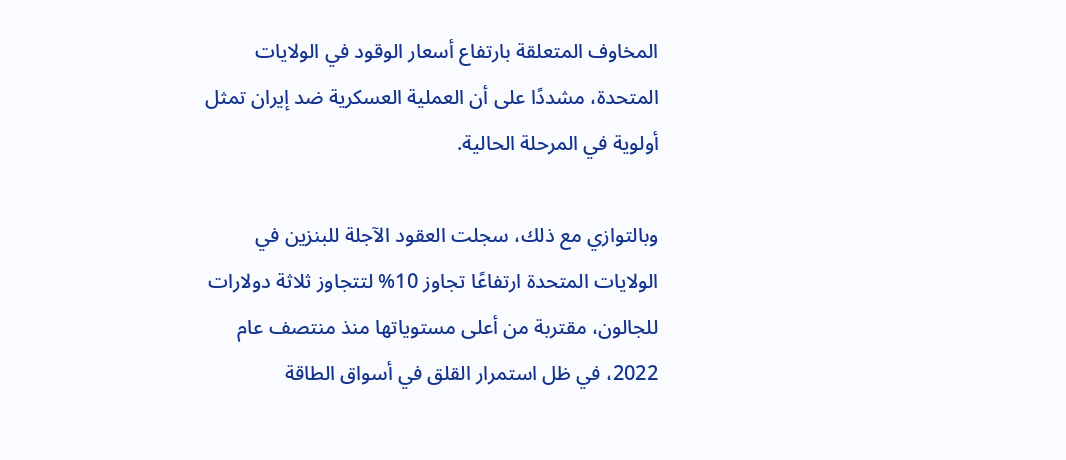المخاوف المتعلقة بارتفاع أسعار الوقود في الولايات المتحدة، مشددًا على أن العملية العسكرية ضد إيران تمثل أولوية في المرحلة الحالية.

وبالتوازي مع ذلك، سجلت العقود الآجلة للبنزين في الولايات المتحدة ارتفاعًا تجاوز 10% لتتجاوز ثلاثة دولارات للجالون، مقتربة من أعلى مستوياتها منذ منتصف عام 2022، في ظل استمرار القلق في أسواق الطاقة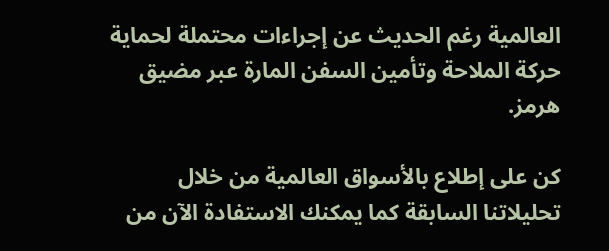العالمية رغم الحديث عن إجراءات محتملة لحماية حركة الملاحة وتأمين السفن المارة عبر مضيق هرمز.

كن على إطلاع بالأسواق العالمية من خلال تحليلاتنا السابقة كما يمكنك الاستفادة الآن من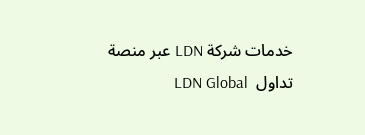خدمات شركة LDN عبر منصة تداول  LDN Global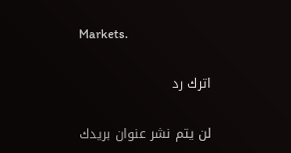Markets.

اترك رد

لن يتم نشر عنوان بريدك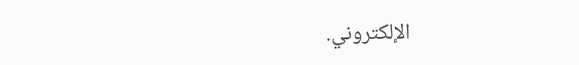الإلكتروني.